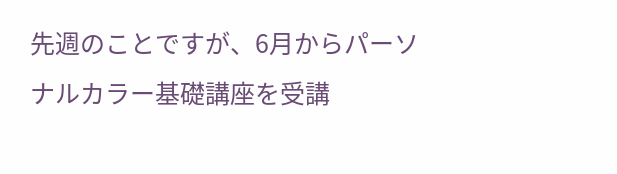先週のことですが、6月からパーソナルカラー基礎講座を受講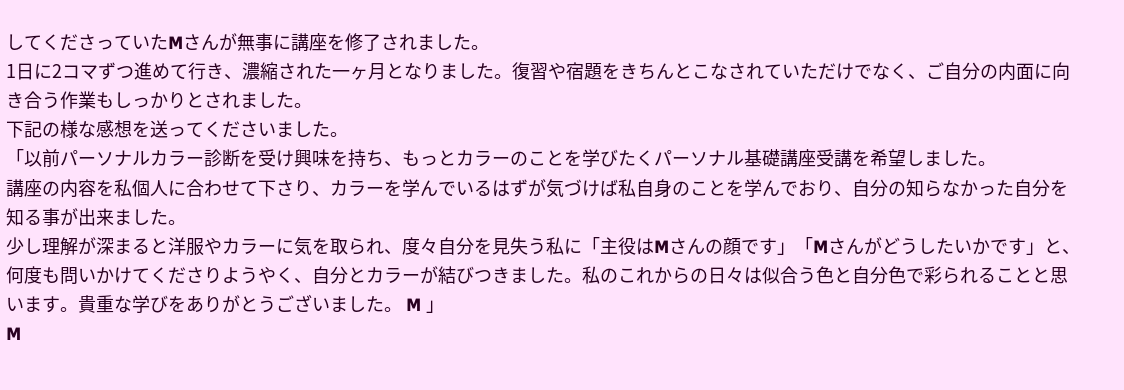してくださっていたMさんが無事に講座を修了されました。
1日に2コマずつ進めて行き、濃縮された一ヶ月となりました。復習や宿題をきちんとこなされていただけでなく、ご自分の内面に向き合う作業もしっかりとされました。
下記の様な感想を送ってくださいました。
「以前パーソナルカラー診断を受け興味を持ち、もっとカラーのことを学びたくパーソナル基礎講座受講を希望しました。
講座の内容を私個人に合わせて下さり、カラーを学んでいるはずが気づけば私自身のことを学んでおり、自分の知らなかった自分を知る事が出来ました。
少し理解が深まると洋服やカラーに気を取られ、度々自分を見失う私に「主役はMさんの顔です」「Mさんがどうしたいかです」と、何度も問いかけてくださりようやく、自分とカラーが結びつきました。私のこれからの日々は似合う色と自分色で彩られることと思います。貴重な学びをありがとうございました。 M 」
M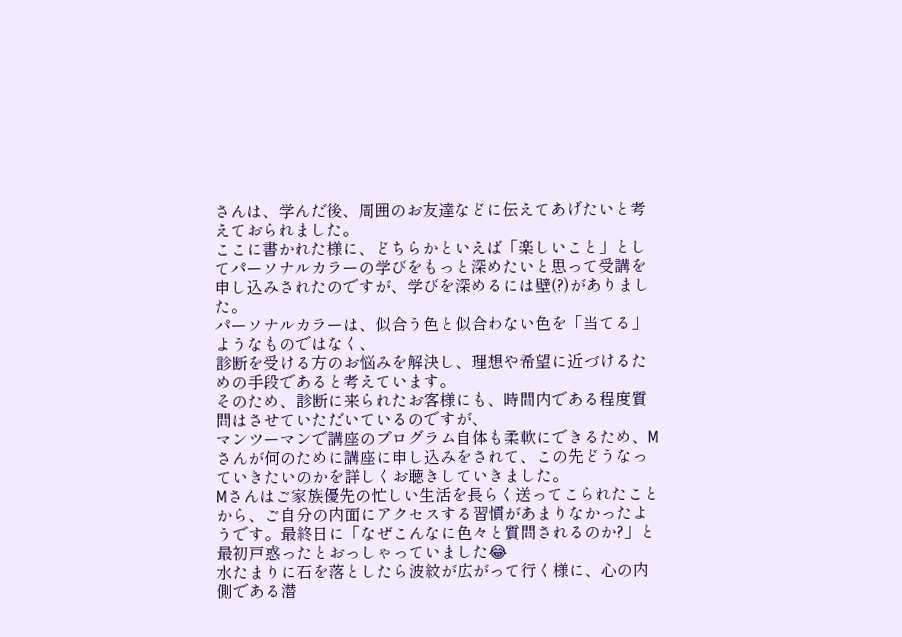さんは、学んだ後、周囲のお友達などに伝えてあげたいと考えておられました。
ここに書かれた様に、どちらかといえば「楽しいこと」としてパーソナルカラーの学びをもっと深めたいと思って受講を申し込みされたのですが、学びを深めるには壁(?)がありました。
パーソナルカラーは、似合う色と似合わない色を「当てる」ようなものではなく、
診断を受ける方のお悩みを解決し、理想や希望に近づけるための手段であると考えています。
そのため、診断に来られたお客様にも、時間内である程度質問はさせていただいているのですが、
マンツーマンで講座のプログラム自体も柔軟にできるため、Mさんが何のために講座に申し込みをされて、この先どうなっていきたいのかを詳しくお聴きしていきました。
Mさんはご家族優先の忙しい生活を長らく送ってこられたことから、ご自分の内面にアクセスする習慣があまりなかったようです。最終日に「なぜこんなに色々と質問されるのか?」と最初戸惑ったとおっしゃっていました😂
水たまりに石を落としたら波紋が広がって行く様に、心の内側である潜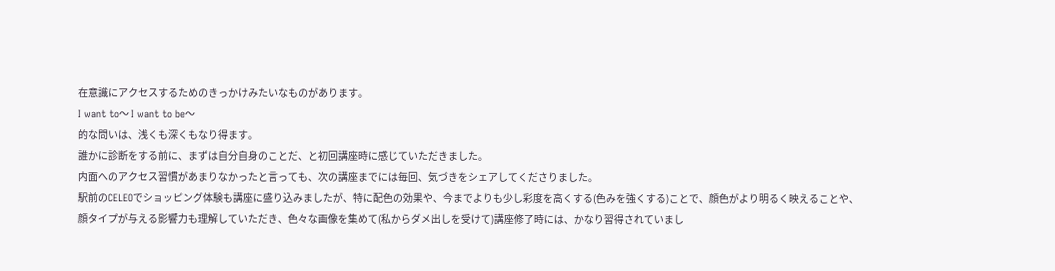在意識にアクセスするためのきっかけみたいなものがあります。
I want to〜 I want to be〜
的な問いは、浅くも深くもなり得ます。
誰かに診断をする前に、まずは自分自身のことだ、と初回講座時に感じていただきました。
内面へのアクセス習慣があまりなかったと言っても、次の講座までには毎回、気づきをシェアしてくださりました。
駅前のCELEOでショッピング体験も講座に盛り込みましたが、特に配色の効果や、今までよりも少し彩度を高くする(色みを強くする)ことで、顔色がより明るく映えることや、
顔タイプが与える影響力も理解していただき、色々な画像を集めて(私からダメ出しを受けて)講座修了時には、かなり習得されていまし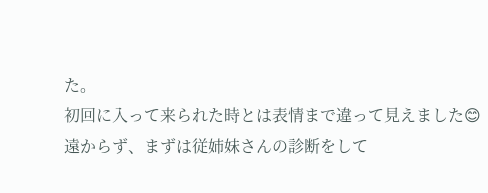た。
初回に入って来られた時とは表情まで違って見えました😊
遠からず、まずは従姉妹さんの診断をして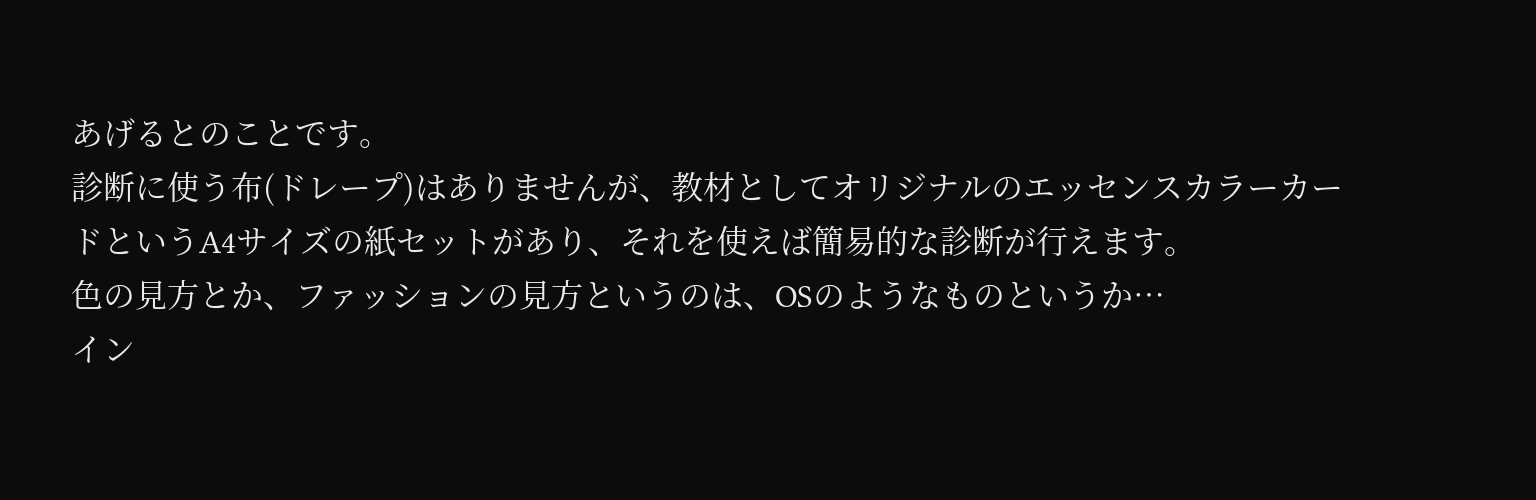あげるとのことです。
診断に使う布(ドレープ)はありませんが、教材としてオリジナルのエッセンスカラーカードというA4サイズの紙セットがあり、それを使えば簡易的な診断が行えます。
色の見方とか、ファッションの見方というのは、OSのようなものというか…
イン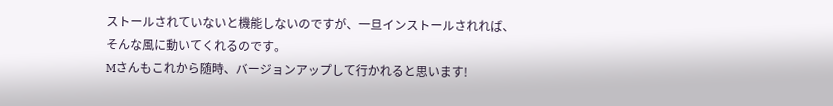ストールされていないと機能しないのですが、一旦インストールされれば、
そんな風に動いてくれるのです。
Mさんもこれから随時、バージョンアップして行かれると思います!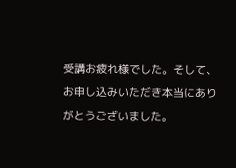受講お疲れ様でした。そして、お申し込みいただき本当にありがとうございました。